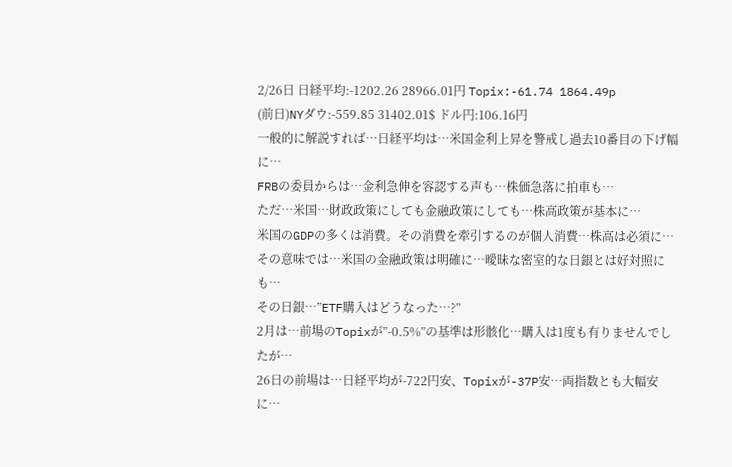2/26日 日経平均:-1202.26 28966.01円 Topix:-61.74 1864.49p
(前日)NYダウ:-559.85 31402.01$ ドル円:106.16円
一般的に解説すれば…日経平均は…米国金利上昇を警戒し過去10番目の下げ幅に…
FRBの委員からは…金利急伸を容認する声も…株価急落に拍車も…
ただ…米国…財政政策にしても金融政策にしても…株高政策が基本に…
米国のGDPの多くは消費。その消費を牽引するのが個人消費…株高は必須に…
その意味では…米国の金融政策は明確に…曖昧な密室的な日銀とは好対照にも…
その日銀…”ETF購入はどうなった…?”
2月は…前場のTopixが”-0.5%”の基準は形骸化…購入は1度も有りませんでしたが…
26日の前場は…日経平均が-722円安、Topixが-37P安…両指数とも大幅安に…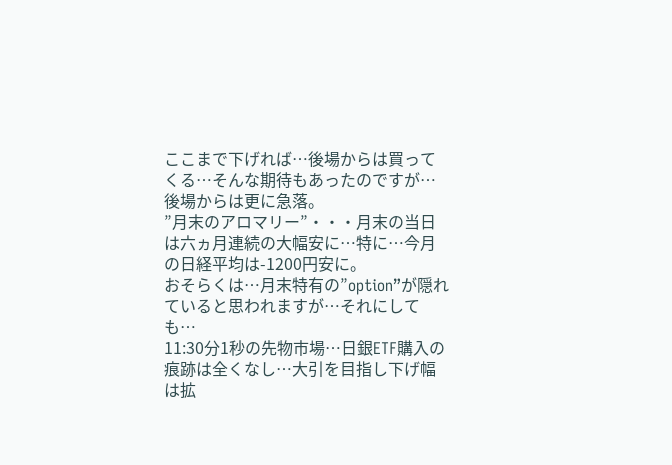ここまで下げれば…後場からは買ってくる…そんな期待もあったのですが…後場からは更に急落。
”月末のアロマリー”・・・月末の当日は六ヵ月連続の大幅安に…特に…今月の日経平均は-1200円安に。
おそらくは…月末特有の”option”が隠れていると思われますが…それにしても…
11:30分1秒の先物市場…日銀ETF購入の痕跡は全くなし…大引を目指し下げ幅は拡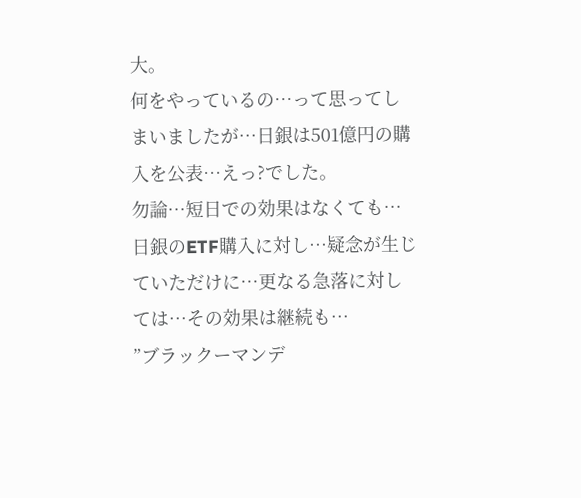大。
何をやっているの…って思ってしまいましたが…日銀は501億円の購入を公表…えっ?でした。
勿論…短日での効果はなくても…
日銀のETF購入に対し…疑念が生じていただけに…更なる急落に対しては…その効果は継続も…
”ブラックーマンデ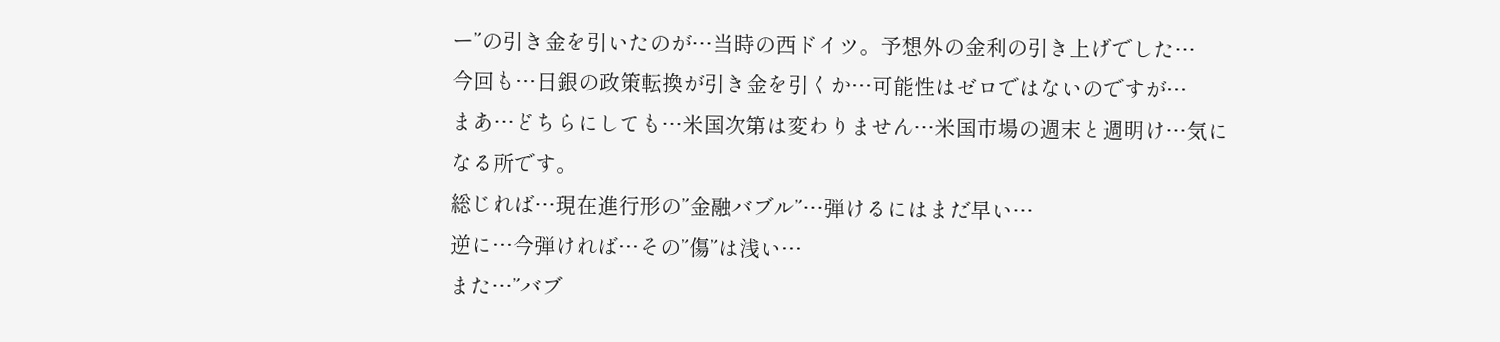ー”の引き金を引いたのが…当時の西ドイツ。予想外の金利の引き上げでした…
今回も…日銀の政策転換が引き金を引くか…可能性はゼロではないのですが…
まあ…どちらにしても…米国次第は変わりません…米国市場の週末と週明け…気になる所です。
総じれば…現在進行形の”金融バブル”…弾けるにはまだ早い…
逆に…今弾ければ…その”傷”は浅い…
また…”バブ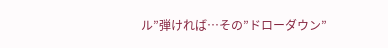ル”弾ければ…その”ドローダウン”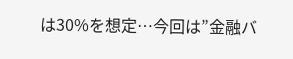は30%を想定…今回は”金融バ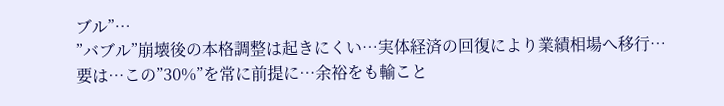ブル”…
”バブル”崩壊後の本格調整は起きにくい…実体経済の回復により業績相場へ移行…
要は…この”30%”を常に前提に…余裕をも輸こと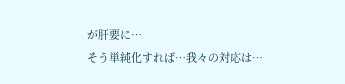が肝要に…
そう単純化すれば…我々の対応は…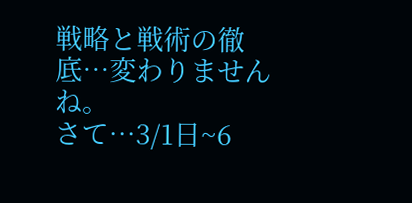戦略と戦術の徹底…変わりませんね。
さて…3/1日~6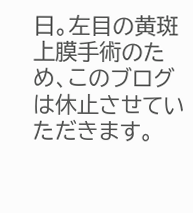日。左目の黄斑上膜手術のため、このブログは休止させていただきます。